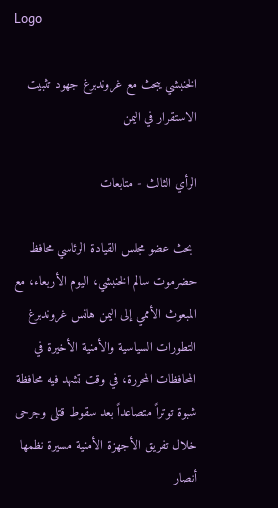Logo

الخنبشي يبحث مع غروندبرغ جهود تثبيت الاستقرار في اليمن

الرأي الثالث - متابعات

 بحث عضو مجلس القيادة الرئاسي محافظ حضرموت سالم الخنبشي، اليوم الأربعاء، مع المبعوث الأممي إلى اليمن هانس غروندبرغ التطورات السياسية والأمنية الأخيرة في المحافظات المحررة، في وقت تشهد فيه محافظة شبوة توتراً متصاعداً بعد سقوط قتلى وجرحى خلال تفريق الأجهزة الأمنية مسيرة نظمها أنصار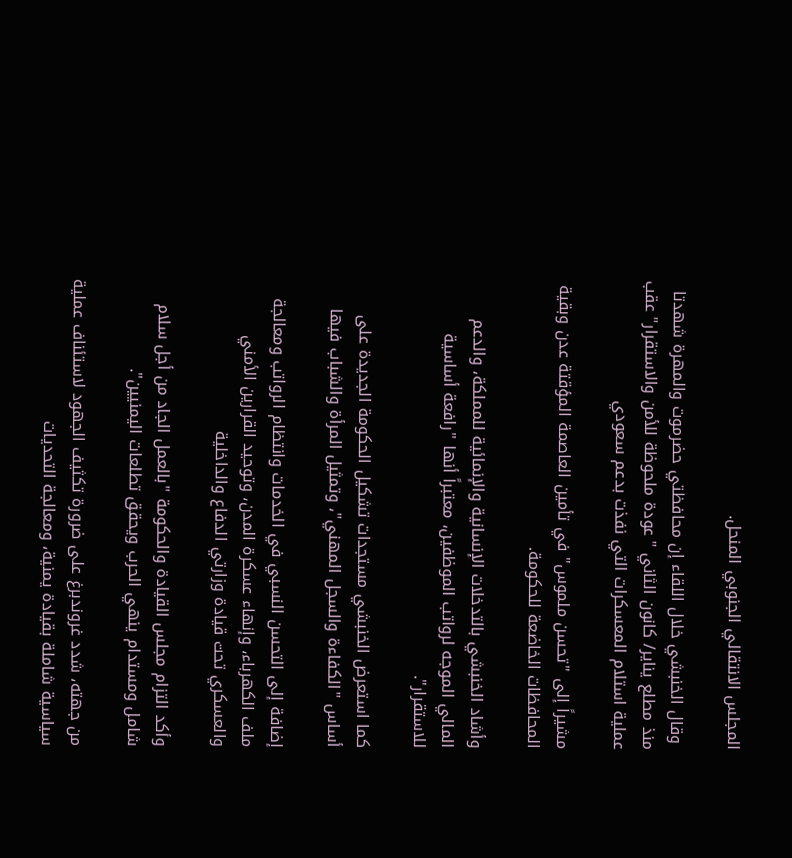المجلس الانتقالي الجنوبي المنحل.

 وقال الخنبشي خلال اللقاء إن محافظتي حضرموت والمهرة شهدتا منذ مطلع يناير/ كانون الثاني "عودة ملحوظة للأمن والاستقرار" عقب عملية استلام المعسكرات التي نفذت بدعم سعودي

مشيراً إلى "تحسن ملموس" في تأمين العاصمة المؤقتة عدن وبقية المحافظات الخاضعة للحكومة.

وأشاد الخنبشي بالتدخلات الإنسانية والإنمائية للمملكة، والدعم المالي الموجه لرواتب الموظفين، معتبراً أنها "رافعة أساسية للاستقرار".

كما استعرض الخنبشي مستجدات تشكيل الحكومة الجديدة على أساس "الكفاءة والسجل المهني"، وتمثيل المرأة والشباب فيها

إضافة إلى التحسن النسبي في الخدمات وانتظام الرواتب ومعالجة ملف الكهرباء، وإنهاء عسكرة المدن، وتوحيد القرارين الأمني والعسكري تحت قيادة وزارتي الدفاع والداخلية

وأكد التزام مجلس القيادة والحكومة "بالعمل الجاد من أجل سلام شامل ومستدام ينهي الحرب ويحقق تطلعات اليمنيين".

من جهته، شدد غروندبرغ على ضرورة تكثيف الجهود لاستئناف عملية سياسية شاملة بقيادة يمنية، ومعالجة التحديات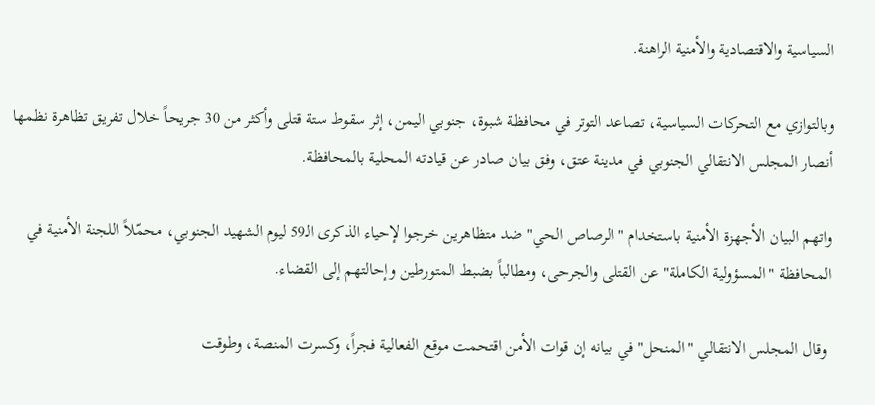السياسية والاقتصادية والأمنية الراهنة.

وبالتوازي مع التحركات السياسية، تصاعد التوتر في محافظة شبوة، جنوبي اليمن، إثر سقوط ستة قتلى وأكثر من 30 جريحاً خلال تفريق تظاهرة نظمها أنصار المجلس الانتقالي الجنوبي في مدينة عتق، وفق بيان صادر عن قيادته المحلية بالمحافظة.

واتهم البيان الأجهزة الأمنية باستخدام "الرصاص الحي" ضد متظاهرين خرجوا لإحياء الذكرى الـ59 ليوم الشهيد الجنوبي، محمّلاً اللجنة الأمنية في المحافظة "المسؤولية الكاملة" عن القتلى والجرحى، ومطالباً بضبط المتورطين وإحالتهم إلى القضاء.

 وقال المجلس الانتقالي "المنحل" في بيانه إن قوات الأمن اقتحمت موقع الفعالية فجراً، وكسرت المنصة، وطوقت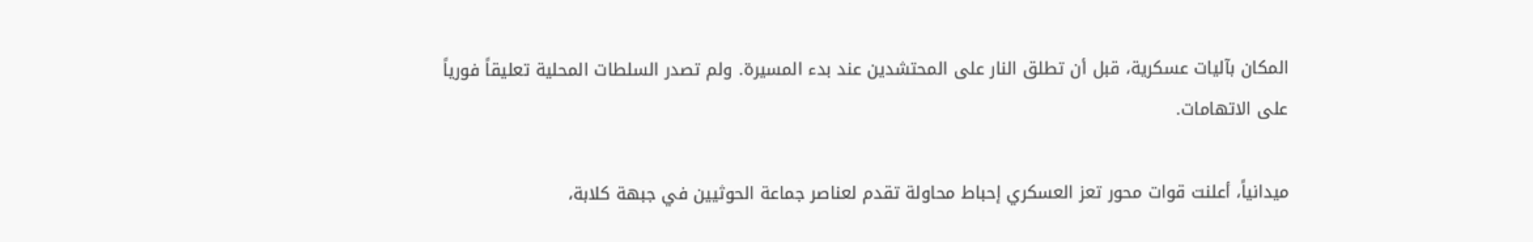المكان بآليات عسكرية، قبل أن تطلق النار على المحتشدين عند بدء المسيرة. ولم تصدر السلطات المحلية تعليقاً فورياً على الاتهامات.

ميدانياً، أعلنت قوات محور تعز العسكري إحباط محاولة تقدم لعناصر جماعة الحوثيين في جبهة كلابة،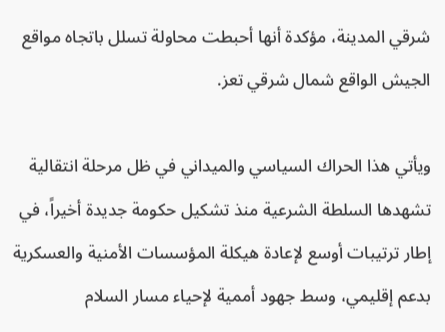شرقي المدينة، مؤكدة أنها أحبطت محاولة تسلل باتجاه مواقع الجيش الواقع شمال شرقي تعز.

ويأتي هذا الحراك السياسي والميداني في ظل مرحلة انتقالية تشهدها السلطة الشرعية منذ تشكيل حكومة جديدة أخيراً، في إطار ترتيبات أوسع لإعادة هيكلة المؤسسات الأمنية والعسكرية بدعم إقليمي، وسط جهود أممية لإحياء مسار السلام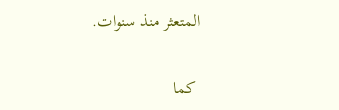المتعثر منذ سنوات.

 كما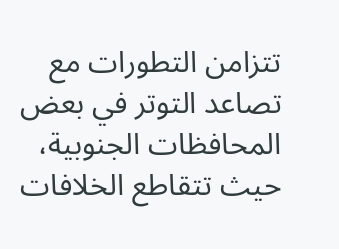تتزامن التطورات مع تصاعد التوتر في بعض المحافظات الجنوبية، حيث تتقاطع الخلافات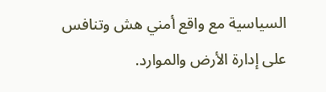السياسية مع واقع أمني هش وتنافس على إدارة الأرض والموارد.